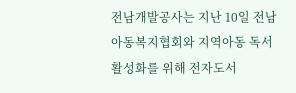전남개발공사는 지난 10일 전남아동복지협회와 지역아동 독서 활성화를 위해 전자도서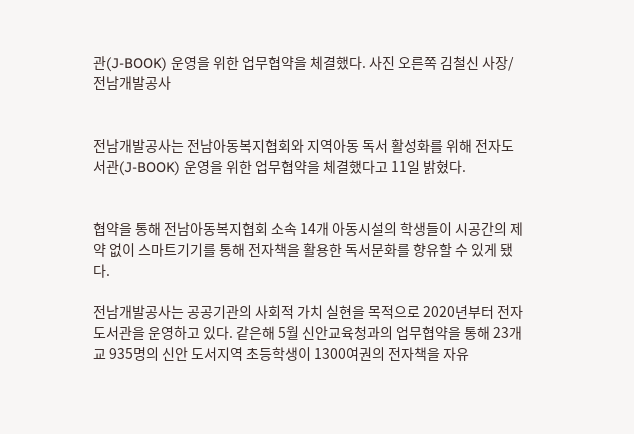관(J-BOOK) 운영을 위한 업무협약을 체결했다. 사진 오른쪽 김철신 사장/전남개발공사


전남개발공사는 전남아동복지협회와 지역아동 독서 활성화를 위해 전자도서관(J-BOOK) 운영을 위한 업무협약을 체결했다고 11일 밝혔다.


협약을 통해 전남아동복지협회 소속 14개 아동시설의 학생들이 시공간의 제약 없이 스마트기기를 통해 전자책을 활용한 독서문화를 향유할 수 있게 됐다.

전남개발공사는 공공기관의 사회적 가치 실현을 목적으로 2020년부터 전자도서관을 운영하고 있다. 같은해 5월 신안교육청과의 업무협약을 통해 23개교 935명의 신안 도서지역 초등학생이 1300여권의 전자책을 자유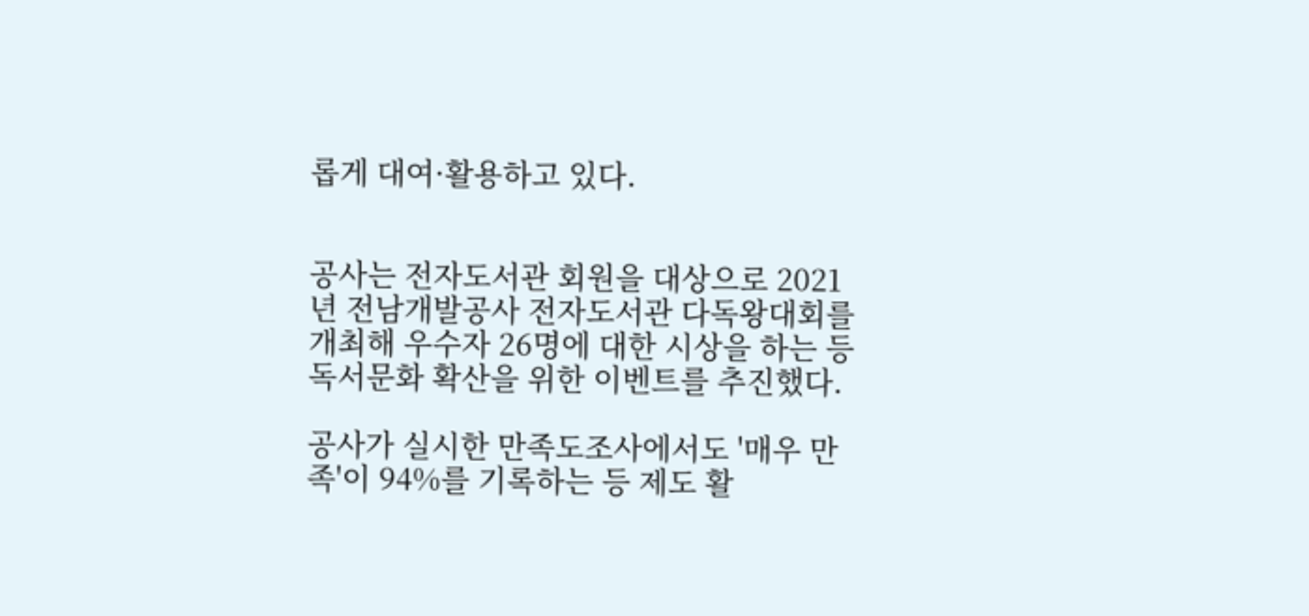롭게 대여·활용하고 있다.


공사는 전자도서관 회원을 대상으로 2021년 전남개발공사 전자도서관 다독왕대회를 개최해 우수자 26명에 대한 시상을 하는 등 독서문화 확산을 위한 이벤트를 추진했다.

공사가 실시한 만족도조사에서도 '매우 만족'이 94%를 기록하는 등 제도 활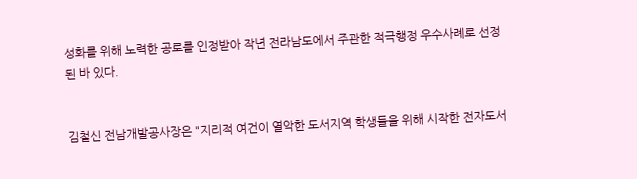성화를 위해 노력한 공로를 인정받아 작년 전라남도에서 주관한 적극행정 우수사례로 선정된 바 있다.


김철신 전남개발공사장은 "지리적 여건이 열악한 도서지역 학생들을 위해 시작한 전자도서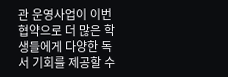관 운영사업이 이번 협약으로 더 많은 학생들에게 다양한 독서 기회를 제공할 수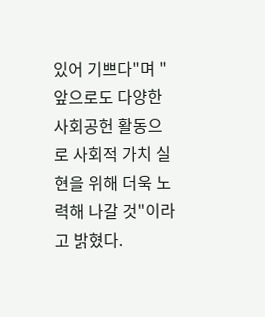있어 기쁘다"며 "앞으로도 다양한 사회공헌 활동으로 사회적 가치 실현을 위해 더욱 노력해 나갈 것"이라고 밝혔다.